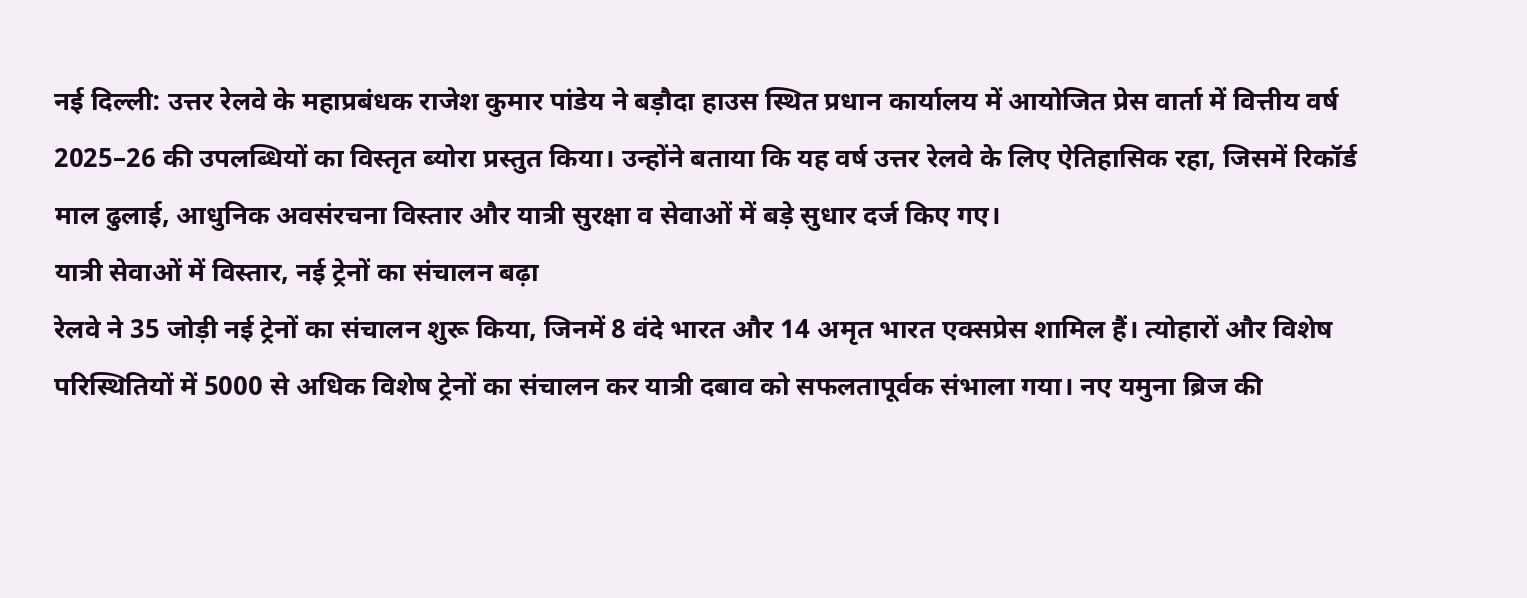नई दिल्ली: उत्तर रेलवे के महाप्रबंधक राजेश कुमार पांडेय ने बड़ौदा हाउस स्थित प्रधान कार्यालय में आयोजित प्रेस वार्ता में वित्तीय वर्ष 2025–26 की उपलब्धियों का विस्तृत ब्योरा प्रस्तुत किया। उन्होंने बताया कि यह वर्ष उत्तर रेलवे के लिए ऐतिहासिक रहा, जिसमें रिकॉर्ड माल ढुलाई, आधुनिक अवसंरचना विस्तार और यात्री सुरक्षा व सेवाओं में बड़े सुधार दर्ज किए गए।
यात्री सेवाओं में विस्तार, नई ट्रेनों का संचालन बढ़ा
रेलवे ने 35 जोड़ी नई ट्रेनों का संचालन शुरू किया, जिनमें 8 वंदे भारत और 14 अमृत भारत एक्सप्रेस शामिल हैं। त्योहारों और विशेष परिस्थितियों में 5000 से अधिक विशेष ट्रेनों का संचालन कर यात्री दबाव को सफलतापूर्वक संभाला गया। नए यमुना ब्रिज की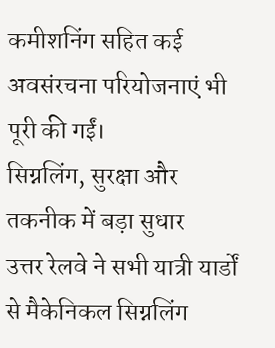कमीशनिंग सहित कई अवसंरचना परियोजनाएं भी पूरी की गईं।
सिग्नलिंग, सुरक्षा और तकनीक में बड़ा सुधार
उत्तर रेलवे ने सभी यात्री यार्डों से मैकेनिकल सिग्नलिंग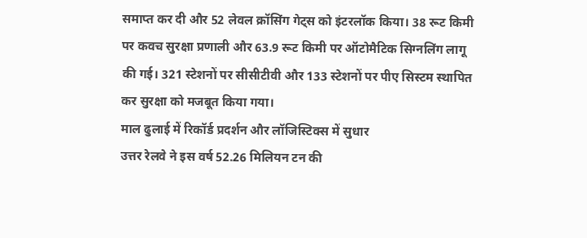समाप्त कर दी और 52 लेवल क्रॉसिंग गेट्स को इंटरलॉक किया। 38 रूट किमी पर कवच सुरक्षा प्रणाली और 63.9 रूट किमी पर ऑटोमैटिक सिग्नलिंग लागू की गई। 321 स्टेशनों पर सीसीटीवी और 133 स्टेशनों पर पीए सिस्टम स्थापित कर सुरक्षा को मजबूत किया गया।
माल ढुलाई में रिकॉर्ड प्रदर्शन और लॉजिस्टिक्स में सुधार
उत्तर रेलवे ने इस वर्ष 52.26 मिलियन टन की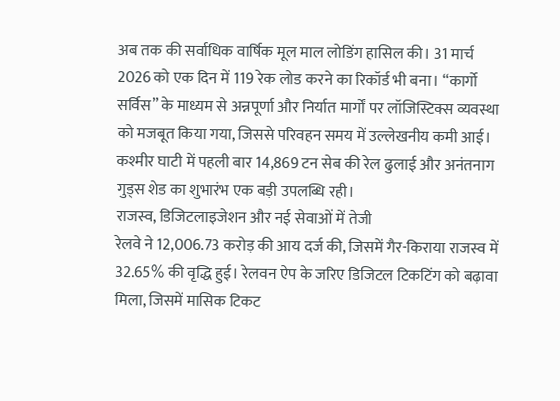अब तक की सर्वाधिक वार्षिक मूल माल लोडिंग हासिल की। 31 मार्च 2026 को एक दिन में 119 रेक लोड करने का रिकॉर्ड भी बना। “कार्गो सर्विस” के माध्यम से अन्नपूर्णा और निर्यात मार्गों पर लॉजिस्टिक्स व्यवस्था को मजबूत किया गया, जिससे परिवहन समय में उल्लेखनीय कमी आई। कश्मीर घाटी में पहली बार 14,869 टन सेब की रेल ढुलाई और अनंतनाग गुड्स शेड का शुभारंभ एक बड़ी उपलब्धि रही।
राजस्व, डिजिटलाइजेशन और नई सेवाओं में तेजी
रेलवे ने 12,006.73 करोड़ की आय दर्ज की, जिसमें गैर-किराया राजस्व में 32.65% की वृद्धि हुई। रेलवन ऐप के जरिए डिजिटल टिकटिंग को बढ़ावा मिला, जिसमें मासिक टिकट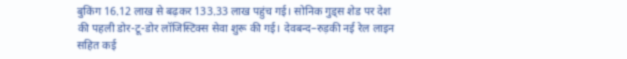बुकिंग 16.12 लाख से बढ़कर 133.33 लाख पहुंच गई। सोनिक गुड्स शेड पर देश की पहली डोर-टू-डोर लॉजिस्टिक्स सेवा शुरू की गई। देवबन्द–रुड़की नई रेल लाइन सहित कई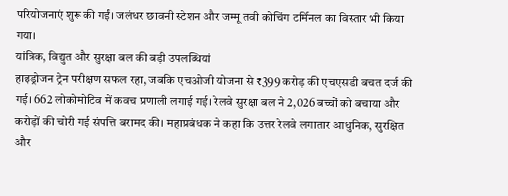परियोजनाएं शुरू की गईं। जलंधर छावनी स्टेशन और जम्मू तवी कोचिंग टर्मिनल का विस्तार भी किया गया।
यांत्रिक, विद्युत और सुरक्षा बल की बड़ी उपलब्धियां
हाइड्रोजन ट्रेन परीक्षण सफल रहा, जबकि एचओजी योजना से ₹399 करोड़ की एचएसडी बचत दर्ज की गई। 662 लोकोमोटिव में कवच प्रणाली लगाई गई। रेलवे सुरक्षा बल ने 2,026 बच्चों को बचाया और करोड़ों की चोरी गई संपत्ति बरामद की। महाप्रबंधक ने कहा कि उत्तर रेलवे लगातार आधुनिक, सुरक्षित और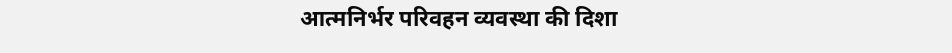आत्मनिर्भर परिवहन व्यवस्था की दिशा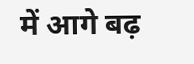में आगे बढ़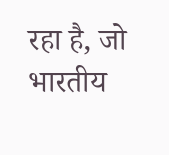रहा है, जो भारतीय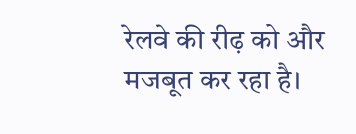रेलवे की रीढ़ को और मजबूत कर रहा है।